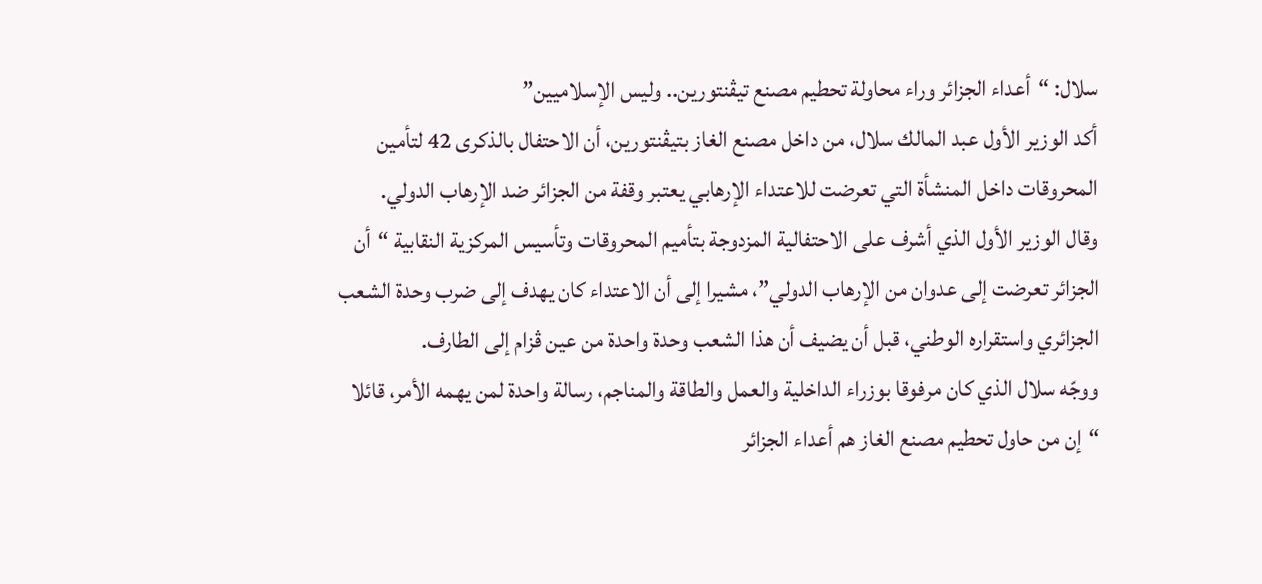سلال: “أعداء الجزائر وراء محاولة تحطيم مصنع تيڤنتورين.. وليس الإسلاميين”
أكد الوزير الأول عبد المالك سلال، من داخل مصنع الغاز بتيڤنتورين، أن الاحتفال بالذكرى 42 لتأمين المحروقات داخل المنشأة التي تعرضت للاعتداء الإرهابي يعتبر وقفة من الجزائر ضد الإرهاب الدولي.
وقال الوزير الأول الذي أشرف على الاحتفالية المزدوجة بتأميم المحروقات وتأسيس المركزية النقابية “أن الجزائر تعرضت إلى عدوان من الإرهاب الدولي”، مشيرا إلى أن الاعتداء كان يهدف إلى ضرب وحدة الشعب الجزائري واستقراره الوطني، قبل أن يضيف أن هذا الشعب وحدة واحدة من عين ڤزام إلى الطارف.
ووجّه سلال الذي كان مرفوقا بوزراء الداخلية والعمل والطاقة والمناجم، رسالة واحدة لمن يهمه الأمر، قائلا “إن من حاول تحطيم مصنع الغاز هم أعداء الجزائر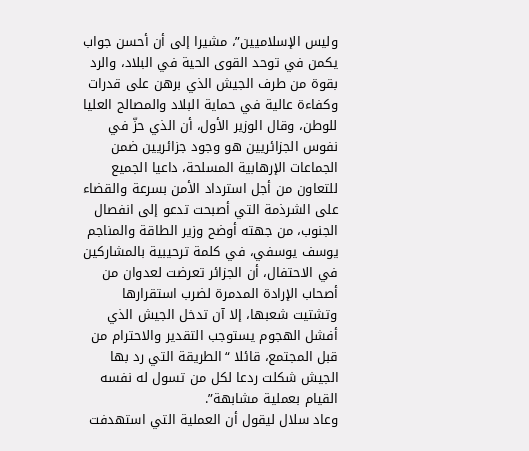وليس الإسلاميين”، مشيرا إلى أن أحسن جواب يكمن في توحد القوى الحية في البلاد، والرد بقوة من طرف الجيش الذي برهن على قدرات وكفاءة عالية في حماية البلاد والمصالح العليا للوطن، وقال الوزير الأول، أن الذي حزّ في نفوس الجزائريين هو وجود جزائريين ضمن الجماعات الإرهابية المسلحة، داعيا الجميع للتعاون من أجل استرداد الأمن بسرعة والقضاء على الشرذمة التي أصبحت تدعو إلى انفصال الجنوب، من جهته أوضح وزير الطاقة والمناجم يوسف يوسفي، في كلمة ترحيبية بالمشاركين في الاحتفال، أن الجزائر تعرضت لعدوان من أصحاب الإرادة المدمرة لضرب استقرارها وتشتيت شعبها، إلا آن تدخل الجيش الذي أفشل الهجوم يستوجب التقدير والاحترام من قبل المجتمع، قائلا “الطريقة التي رد بها الجيش شكلت ردعا لكل من تسول له نفسه القيام بعملية مشابهة”.
وعاد سلال ليقول أن العملية التي استهدفت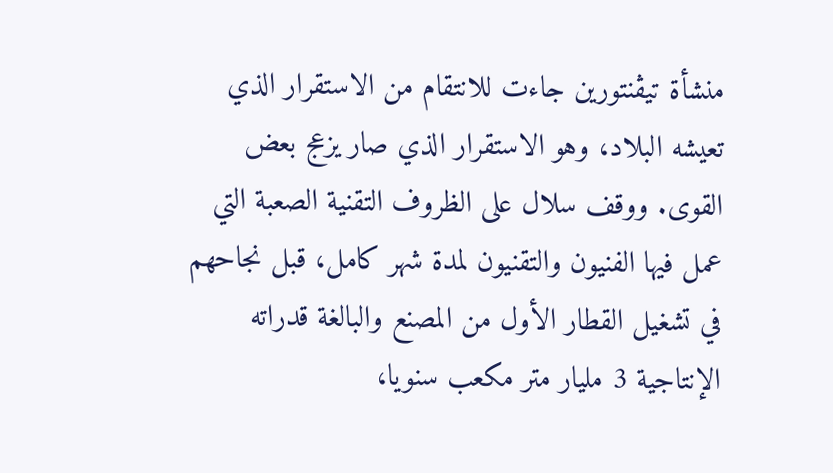منشأة تيڤنتورين جاءت للانتقام من الاستقرار الذي تعيشه البلاد، وهو الاستقرار الذي صار يزعج بعض القوى. ووقف سلال على الظروف التقنية الصعبة التي عمل فيها الفنيون والتقنيون لمدة شهر كامل، قبل نجاحهم في تشغيل القطار الأول من المصنع والبالغة قدراته الإنتاجية 3 مليار متر مكعب سنويا،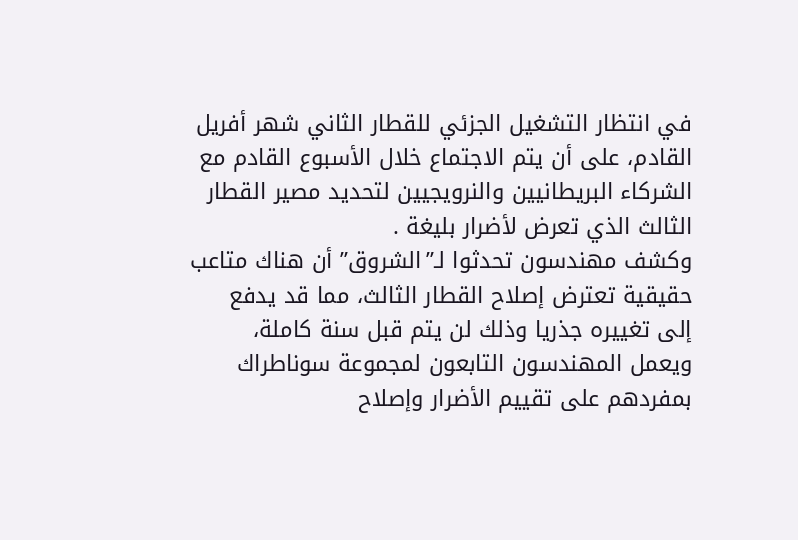في انتظار التشغيل الجزئي للقطار الثاني شهر أفريل القادم، على أن يتم الاجتماع خلال الأسبوع القادم مع الشركاء البريطانيين والنرويجيين لتحديد مصير القطار الثالث الذي تعرض لأضرار بليغة .
وكشف مهندسون تحدثوا لـ”الشروق” أن هناك متاعب حقيقية تعترض إصلاح القطار الثالث، مما قد يدفع إلى تغييره جذريا وذلك لن يتم قبل سنة كاملة، ويعمل المهندسون التابعون لمجموعة سوناطراك بمفردهم على تقييم الأضرار وإصلاح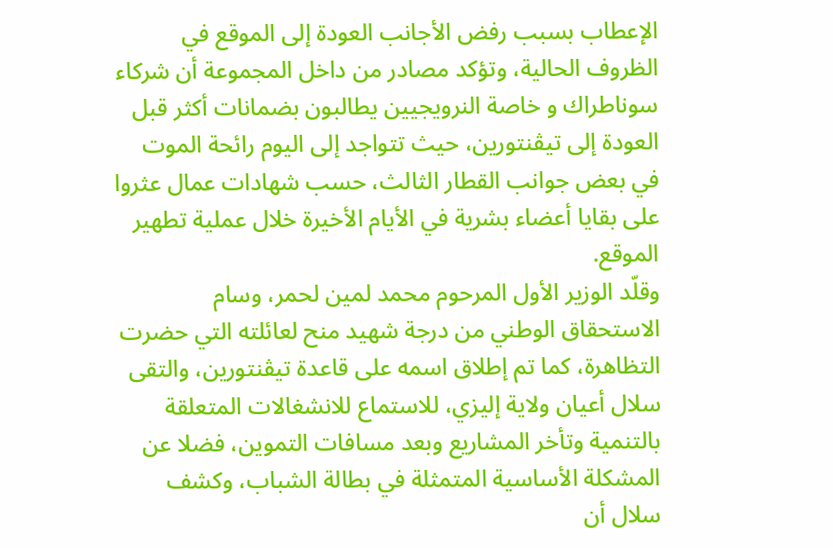الإعطاب بسبب رفض الأجانب العودة إلى الموقع في الظروف الحالية، وتؤكد مصادر من داخل المجموعة أن شركاء سوناطراك و خاصة النرويجيين يطالبون بضمانات أكثر قبل العودة إلى تيڤنتورين، حيث تتواجد إلى اليوم رائحة الموت في بعض جوانب القطار الثالث، حسب شهادات عمال عثروا على بقايا أعضاء بشرية في الأيام الأخيرة خلال عملية تطهير الموقع.
وقلّد الوزير الأول المرحوم محمد لمين لحمر، وسام الاستحقاق الوطني من درجة شهيد منح لعائلته التي حضرت التظاهرة، كما تم إطلاق اسمه على قاعدة تيڤنتورين، والتقى سلال أعيان ولاية إليزي، للاستماع للانشغالات المتعلقة بالتنمية وتأخر المشاريع وبعد مسافات التموين، فضلا عن المشكلة الأساسية المتمثلة في بطالة الشباب، وكشف سلال أن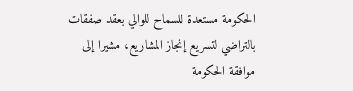الحكومة مستعدة للسماح للوالي بعقد صفقات بالتراضي لتسريع إنجاز المشاريع، مشيرا إلى موافقة الحكومة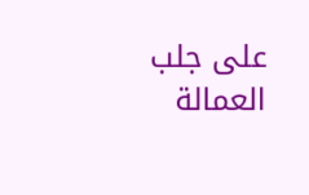على جلب العمالة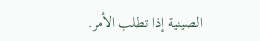الصينية إذا تطلب الأمر.